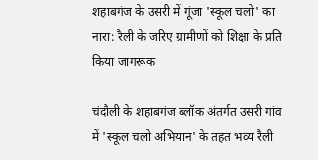शहाबगंज के उसरी में गूंजा 'स्कूल चलो' का नारा: रैली के जरिए ग्रामीणों को शिक्षा के प्रति किया जागरूक

चंदौली के शहाबगंज ब्लॉक अंतर्गत उसरी गांव में 'स्कूल चलो अभियान' के तहत भव्य रैली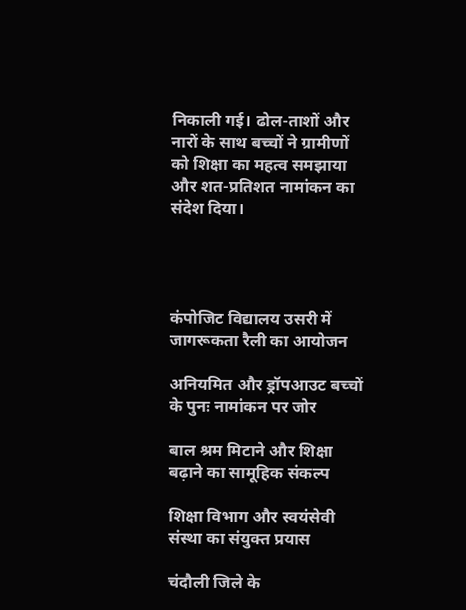निकाली गई। ढोल-ताशों और नारों के साथ बच्चों ने ग्रामीणों को शिक्षा का महत्व समझाया और शत-प्रतिशत नामांकन का संदेश दिया।




कंपोजिट विद्यालय उसरी में जागरूकता रैली का आयोजन

अनियमित और ड्रॉपआउट बच्चों के पुनः नामांकन पर जोर

बाल श्रम मिटाने और शिक्षा बढ़ाने का सामूहिक संकल्प

शिक्षा विभाग और स्वयंसेवी संस्था का संयुक्त प्रयास

चंदौली जिले के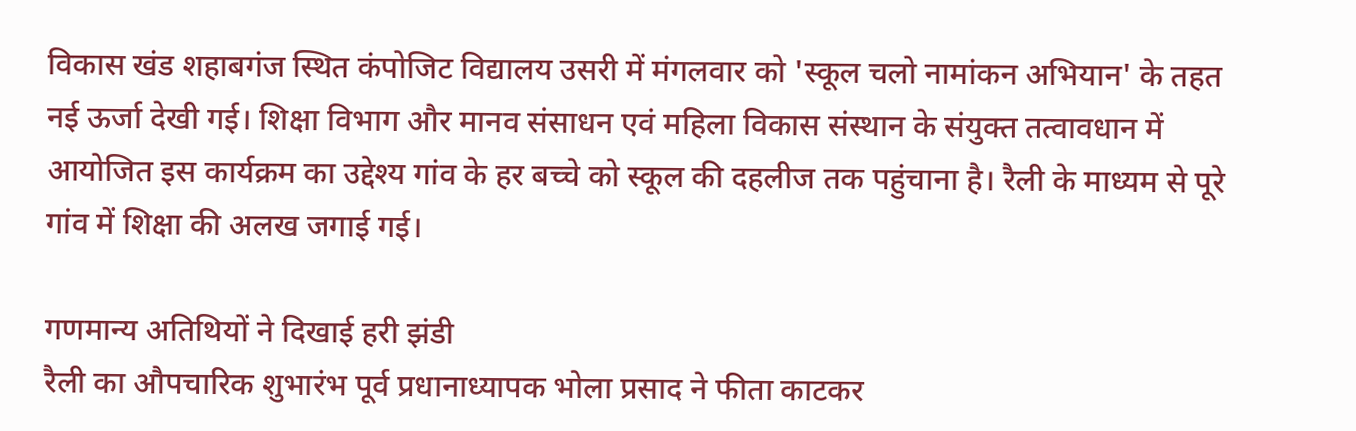विकास खंड शहाबगंज स्थित कंपोजिट विद्यालय उसरी में मंगलवार को 'स्कूल चलो नामांकन अभियान' के तहत नई ऊर्जा देखी गई। शिक्षा विभाग और मानव संसाधन एवं महिला विकास संस्थान के संयुक्त तत्वावधान में आयोजित इस कार्यक्रम का उद्देश्य गांव के हर बच्चे को स्कूल की दहलीज तक पहुंचाना है। रैली के माध्यम से पूरे गांव में शिक्षा की अलख जगाई गई।

गणमान्य अतिथियों ने दिखाई हरी झंडी
रैली का औपचारिक शुभारंभ पूर्व प्रधानाध्यापक भोला प्रसाद ने फीता काटकर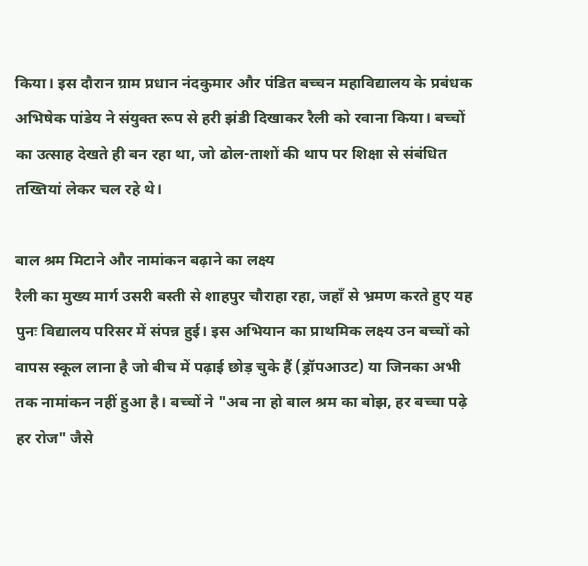किया। इस दौरान ग्राम प्रधान नंदकुमार और पंडित बच्चन महाविद्यालय के प्रबंधक अभिषेक पांडेय ने संयुक्त रूप से हरी झंडी दिखाकर रैली को रवाना किया। बच्चों का उत्साह देखते ही बन रहा था, जो ढोल-ताशों की थाप पर शिक्षा से संबंधित तख्तियां लेकर चल रहे थे।

बाल श्रम मिटाने और नामांकन बढ़ाने का लक्ष्य
रैली का मुख्य मार्ग उसरी बस्ती से शाहपुर चौराहा रहा, जहाँ से भ्रमण करते हुए यह पुनः विद्यालय परिसर में संपन्न हुई। इस अभियान का प्राथमिक लक्ष्य उन बच्चों को वापस स्कूल लाना है जो बीच में पढ़ाई छोड़ चुके हैं (ड्रॉपआउट) या जिनका अभी तक नामांकन नहीं हुआ है। बच्चों ने "अब ना हो बाल श्रम का बोझ, हर बच्चा पढ़े हर रोज" जैसे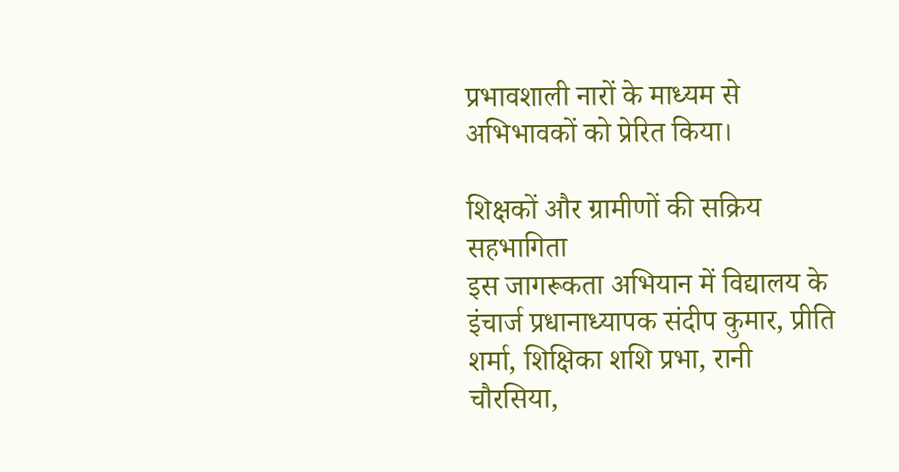प्रभावशाली नारों के माध्यम से अभिभावकों को प्रेरित किया।

शिक्षकों और ग्रामीणों की सक्रिय सहभागिता
इस जागरूकता अभियान में विद्यालय के इंचार्ज प्रधानाध्यापक संदीप कुमार, प्रीति शर्मा, शिक्षिका शशि प्रभा, रानी चौरसिया,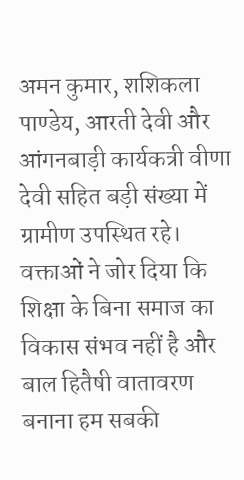अमन कुमार, शशिकला पाण्डेय, आरती देवी और आंगनबाड़ी कार्यकत्री वीणा देवी सहित बड़ी संख्या में ग्रामीण उपस्थित रहे। वक्ताओं ने जोर दिया कि शिक्षा के बिना समाज का विकास संभव नहीं है और बाल हितैषी वातावरण बनाना हम सबकी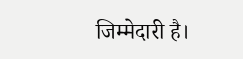जिम्मेदारी है।